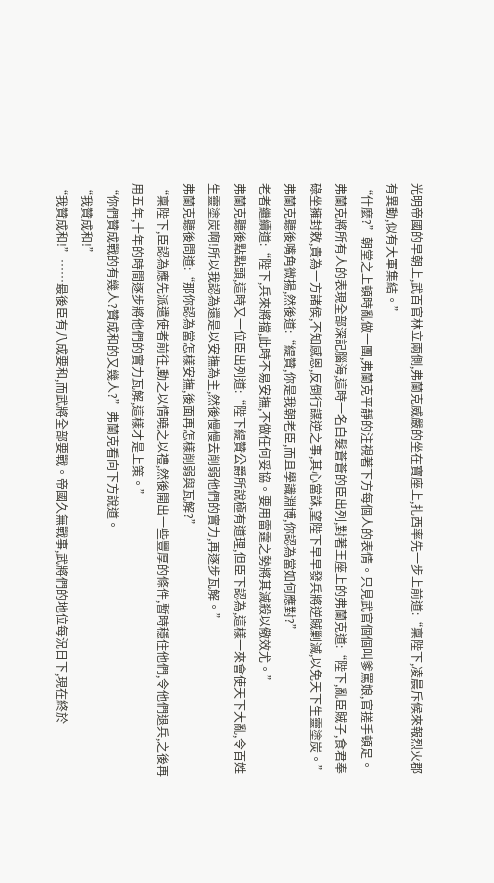光明帝國的早朝上,武百官林立兩側,弗蘭克威嚴的坐在寶座上,扎西率先一步上前道:“稟陛下,凌晨斥候來報烈火郡有異動,似有大軍集結。”
“什麼?”朝堂之上頓時亂做一團,弗蘭克平靜的注視著下方每個人的表情。只見武官個個叫爹罵娘,官搓手頓足。
弗蘭克將所有人的表現全部深記腦海,這時一名白髮蒼蒼的臣出列,對著王座上的弗蘭克道:“陛下,亂臣賊子,食君奉碌坐擁封敕,貴為一方諸侯,不知感恩,反倒行謀逆之事,其心當誅,望陛下早早發兵將逆賊剿滅,以免天下生靈塗炭。”
弗蘭克聽後嘴角微揚,然後道:“緹贊,你是我朝老臣,而且學識淵博,你認為當如何應對?”
老者繼續道:“陛下,兵來將擋,此時不易安撫,不做任何妥協。要用雷霆之勢將其滅殺以儆效尤。”
弗蘭克聽後點點頭,這時又一位臣出列道:“陛下緹贊公爵所說極有道理,但臣下認為,這樣一來會使天下大亂,令百姓生靈塗炭啊!所以我認為還是以安撫為主,然後慢慢去削弱他們的實力,再逐步瓦解。”
弗蘭克聽後問道:“那你認為當怎樣安撫,後面再怎樣削弱與瓦解?”
“稟陛下,臣認為應先派遣使者前往,動之以情曉之以禮,然後開出一些豐厚的條件,暫時穩住他們,令他們退兵,之後再用五年,十年的時間逐步將他們的實力瓦解,這樣才是上策。”
“你們贊成戰的有幾人?贊成和的又幾人?”弗蘭克看向下方說道。
“我贊成和!”
“我贊成和!”……最後臣有八成要和,而武將全部要戰。帝國久無戰事,武將們的地位每況日下,現在終於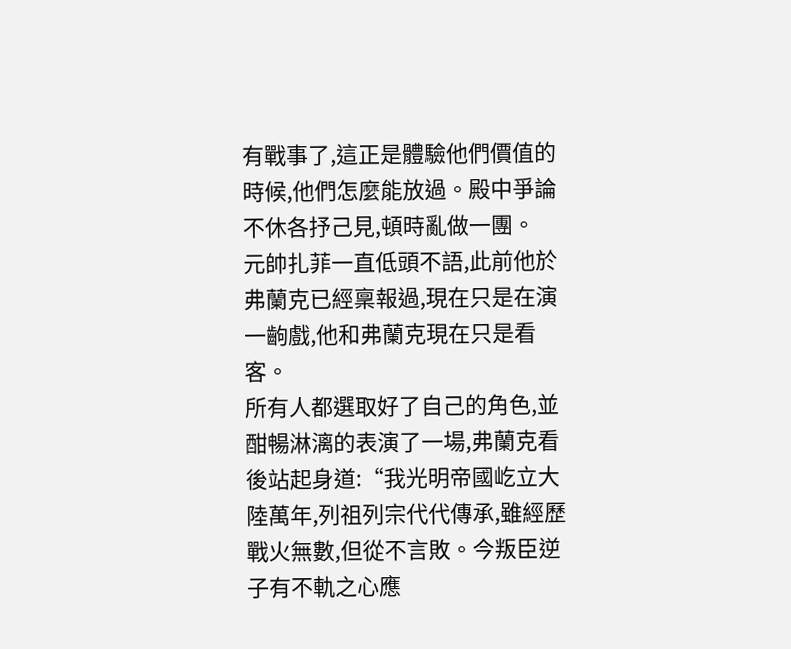有戰事了,這正是體驗他們價值的時候,他們怎麼能放過。殿中爭論不休各抒己見,頓時亂做一團。
元帥扎菲一直低頭不語,此前他於弗蘭克已經稟報過,現在只是在演一齣戲,他和弗蘭克現在只是看客。
所有人都選取好了自己的角色,並酣暢淋漓的表演了一場,弗蘭克看後站起身道:“我光明帝國屹立大陸萬年,列祖列宗代代傳承,雖經歷戰火無數,但從不言敗。今叛臣逆子有不軌之心應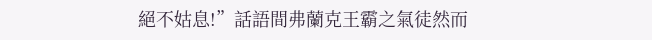絕不姑息!”話語間弗蘭克王霸之氣徒然而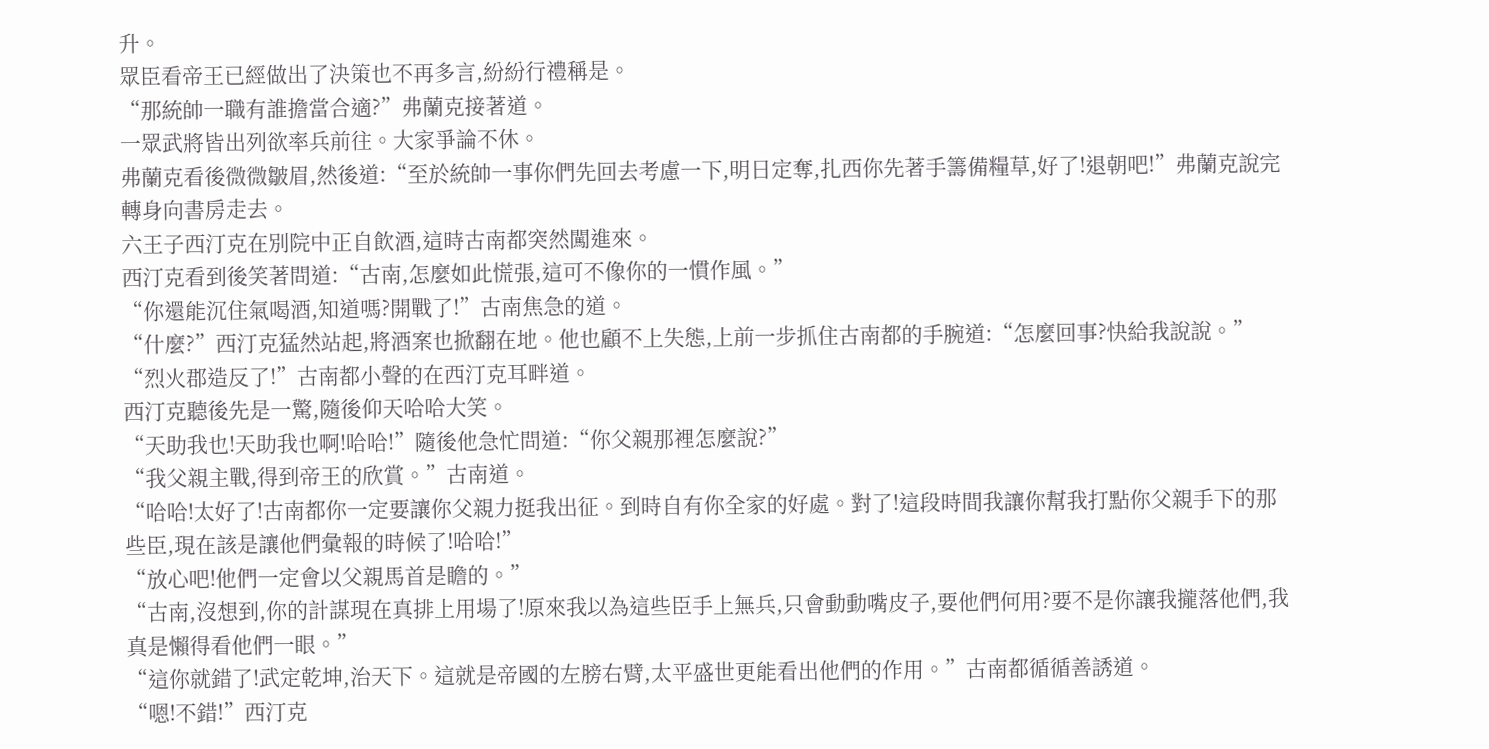升。
眾臣看帝王已經做出了決策也不再多言,紛紛行禮稱是。
“那統帥一職有誰擔當合適?”弗蘭克接著道。
一眾武將皆出列欲率兵前往。大家爭論不休。
弗蘭克看後微微皺眉,然後道:“至於統帥一事你們先回去考慮一下,明日定奪,扎西你先著手籌備糧草,好了!退朝吧!”弗蘭克說完轉身向書房走去。
六王子西汀克在別院中正自飲酒,這時古南都突然闖進來。
西汀克看到後笑著問道:“古南,怎麼如此慌張,這可不像你的一慣作風。”
“你還能沉住氣喝酒,知道嗎?開戰了!”古南焦急的道。
“什麼?”西汀克猛然站起,將酒案也掀翻在地。他也顧不上失態,上前一步抓住古南都的手腕道:“怎麼回事?快給我說說。”
“烈火郡造反了!”古南都小聲的在西汀克耳畔道。
西汀克聽後先是一驚,隨後仰天哈哈大笑。
“天助我也!天助我也啊!哈哈!”隨後他急忙問道:“你父親那裡怎麼說?”
“我父親主戰,得到帝王的欣賞。”古南道。
“哈哈!太好了!古南都你一定要讓你父親力挺我出征。到時自有你全家的好處。對了!這段時間我讓你幫我打點你父親手下的那些臣,現在該是讓他們彙報的時候了!哈哈!”
“放心吧!他們一定會以父親馬首是瞻的。”
“古南,沒想到,你的計謀現在真排上用場了!原來我以為這些臣手上無兵,只會動動嘴皮子,要他們何用?要不是你讓我攏落他們,我真是懶得看他們一眼。”
“這你就錯了!武定乾坤,治天下。這就是帝國的左膀右臂,太平盛世更能看出他們的作用。”古南都循循善誘道。
“嗯!不錯!”西汀克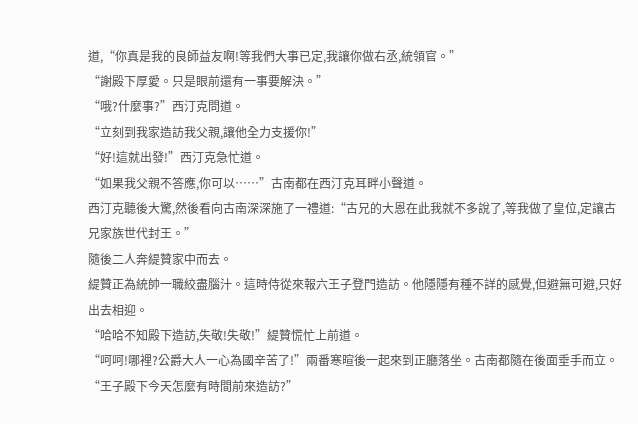道,“你真是我的良師益友啊!等我們大事已定,我讓你做右丞,統領官。”
“謝殿下厚愛。只是眼前還有一事要解決。”
“哦?什麼事?”西汀克問道。
“立刻到我家造訪我父親,讓他全力支援你!”
“好!這就出發!”西汀克急忙道。
“如果我父親不答應,你可以……”古南都在西汀克耳畔小聲道。
西汀克聽後大驚,然後看向古南深深施了一禮道:“古兄的大恩在此我就不多說了,等我做了皇位,定讓古兄家族世代封王。”
隨後二人奔緹贊家中而去。
緹贊正為統帥一職絞盡腦汁。這時侍從來報六王子登門造訪。他隱隱有種不詳的感覺,但避無可避,只好出去相迎。
“哈哈不知殿下造訪,失敬!失敬!”緹贊慌忙上前道。
“呵呵!哪裡?公爵大人一心為國辛苦了!”兩番寒暄後一起來到正廳落坐。古南都隨在後面垂手而立。
“王子殿下今天怎麼有時間前來造訪?”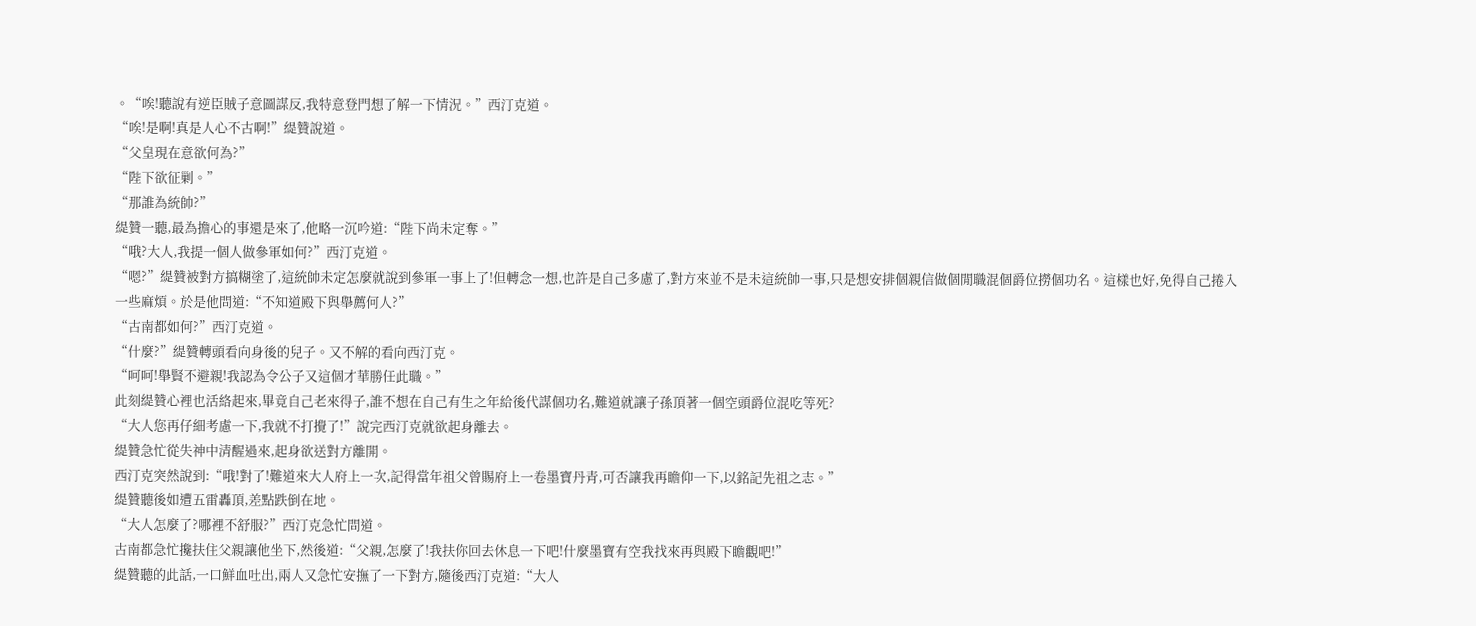。“唉!聽說有逆臣賊子意圖謀反,我特意登門想了解一下情況。”西汀克道。
“唉!是啊!真是人心不古啊!”緹贊說道。
“父皇現在意欲何為?”
“陛下欲征剿。”
“那誰為統帥?”
緹贊一聽,最為擔心的事還是來了,他略一沉吟道:“陛下尚未定奪。”
“哦?大人,我提一個人做參軍如何?”西汀克道。
“嗯?”緹贊被對方搞糊塗了,這統帥未定怎麼就說到參軍一事上了!但轉念一想,也許是自己多慮了,對方來並不是未這統帥一事,只是想安排個親信做個閒職混個爵位撈個功名。這樣也好,免得自己捲入一些麻煩。於是他問道:“不知道殿下與舉薦何人?”
“古南都如何?”西汀克道。
“什麼?”緹贊轉頭看向身後的兒子。又不解的看向西汀克。
“呵呵!舉賢不避親!我認為令公子又這個才華勝任此職。”
此刻緹贊心裡也活絡起來,畢竟自己老來得子,誰不想在自己有生之年給後代謀個功名,難道就讓子孫頂著一個空頭爵位混吃等死?
“大人您再仔細考慮一下,我就不打攪了!”說完西汀克就欲起身離去。
緹贊急忙從失神中清醒過來,起身欲送對方離開。
西汀克突然說到:“哦!對了!難道來大人府上一次,記得當年祖父曾賜府上一卷墨寶丹青,可否讓我再瞻仰一下,以銘記先祖之志。”
緹贊聽後如遭五雷轟頂,差點跌倒在地。
“大人怎麼了?哪裡不舒服?”西汀克急忙問道。
古南都急忙攙扶住父親讓他坐下,然後道:“父親,怎麼了!我扶你回去休息一下吧!什麼墨寶有空我找來再與殿下瞻觀吧!”
緹贊聽的此話,一口鮮血吐出,兩人又急忙安撫了一下對方,隨後西汀克道:“大人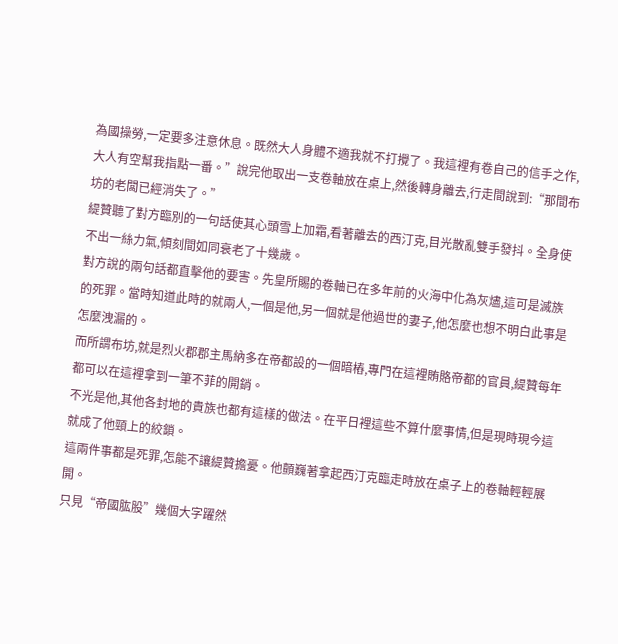為國操勞,一定要多注意休息。既然大人身體不適我就不打攪了。我這裡有卷自己的信手之作,大人有空幫我指點一番。”說完他取出一支卷軸放在桌上,然後轉身離去,行走間說到:“那間布坊的老闆已經消失了。”
緹贊聽了對方臨別的一句話使其心頭雪上加霜,看著離去的西汀克,目光散亂雙手發抖。全身使不出一絲力氣,傾刻間如同衰老了十幾歲。
對方說的兩句話都直擊他的要害。先皇所賜的卷軸已在多年前的火海中化為灰燼,這可是滅族的死罪。當時知道此時的就兩人,一個是他,另一個就是他過世的妻子,他怎麼也想不明白此事是怎麼洩漏的。
而所謂布坊,就是烈火郡郡主馬納多在帝都設的一個暗樁,專門在這裡賄賂帝都的官員,緹贊每年都可以在這裡拿到一筆不菲的開銷。
不光是他,其他各封地的貴族也都有這樣的做法。在平日裡這些不算什麼事情,但是現時現今這就成了他頸上的絞鎖。
這兩件事都是死罪,怎能不讓緹贊擔憂。他顫巍著拿起西汀克臨走時放在桌子上的卷軸輕輕展開。
只見“帝國肱股”幾個大字躍然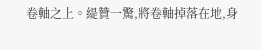卷軸之上。緹贊一驚,將卷軸掉落在地,身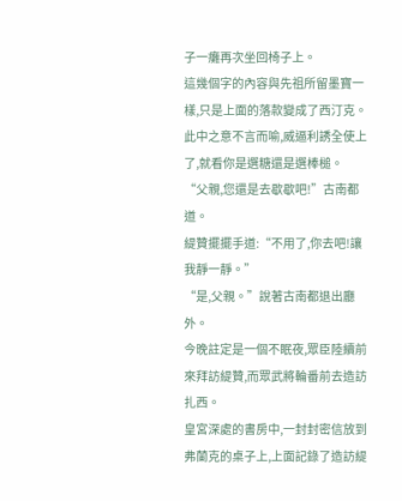子一癱再次坐回椅子上。
這幾個字的內容與先祖所留墨寶一樣,只是上面的落款變成了西汀克。
此中之意不言而喻,威逼利誘全使上了,就看你是選糖還是選棒槌。
“父親,您還是去歇歇吧!”古南都道。
緹贊擺擺手道:“不用了,你去吧!讓我靜一靜。”
“是,父親。”說著古南都退出廳外。
今晚註定是一個不眠夜,眾臣陸續前來拜訪緹贊,而眾武將輪番前去造訪扎西。
皇宮深處的書房中,一封封密信放到弗蘭克的桌子上,上面記錄了造訪緹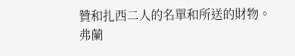贊和扎西二人的名單和所送的財物。
弗蘭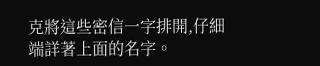克將這些密信一字排開,仔細端詳著上面的名字。